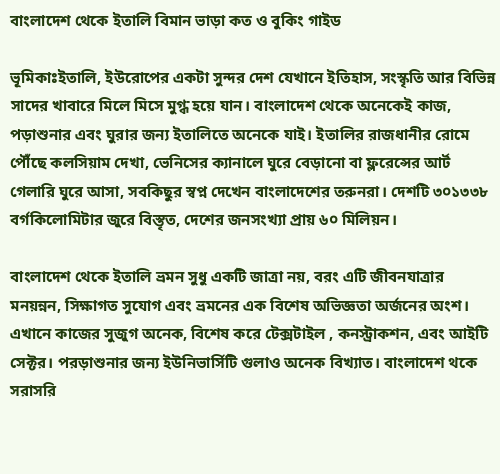বাংলাদেশ থেকে ইতালি বিমান ভাড়া কত ও বুকিং গাইড

ভূমিকাঃইতালি, ইউরোপের একটা সুন্দর দেশ যেখানে ইতিহাস, সংস্কৃতি আর বিভিন্ন সাদের খাবারে মিলে মিসে মুগ্ধ হয়ে যান। বাংলাদেশ থেকে অনেকেই কাজ, পড়াশুনার এবং ঘুরার জন্য ইতালিতে অনেকে যাই। ইতালির রাজধানীর রোমে পৌঁছে কলসিয়াম দেখা, ভেনিসের ক্যানালে ঘুরে বেড়ানো বা ফ্লরেন্সের আর্ট গেলারি ঘুরে আসা, সবকিছুর স্বপ্ন দেখেন বাংলাদেশের তরুনরা। দেশটি ৩০১৩৩৮ বর্গকিলোমিটার জুরে বিস্তৃত, দেশের জনসংখ্যা প্রায় ৬০ মিলিয়ন।

বাংলাদেশ থেকে ইতালি ভ্রমন সুধু একটি জাত্রা নয়, বরং এটি জীবনযাত্রার মনয়ন্নন, সিক্ষাগত সুযোগ এবং ভ্রমনের এক বিশেষ অভিজ্ঞতা অর্জনের অংশ। এখানে কাজের সুজুগ অনেক, বিশেষ করে টেক্সটাইল , কনস্ট্রাকশন, এবং আইটি সেক্টর। পরড়াশুনার জন্য ইউনিভার্সিটি গুলাও অনেক বিখ্যাত। বাংলাদেশ থকে সরাসরি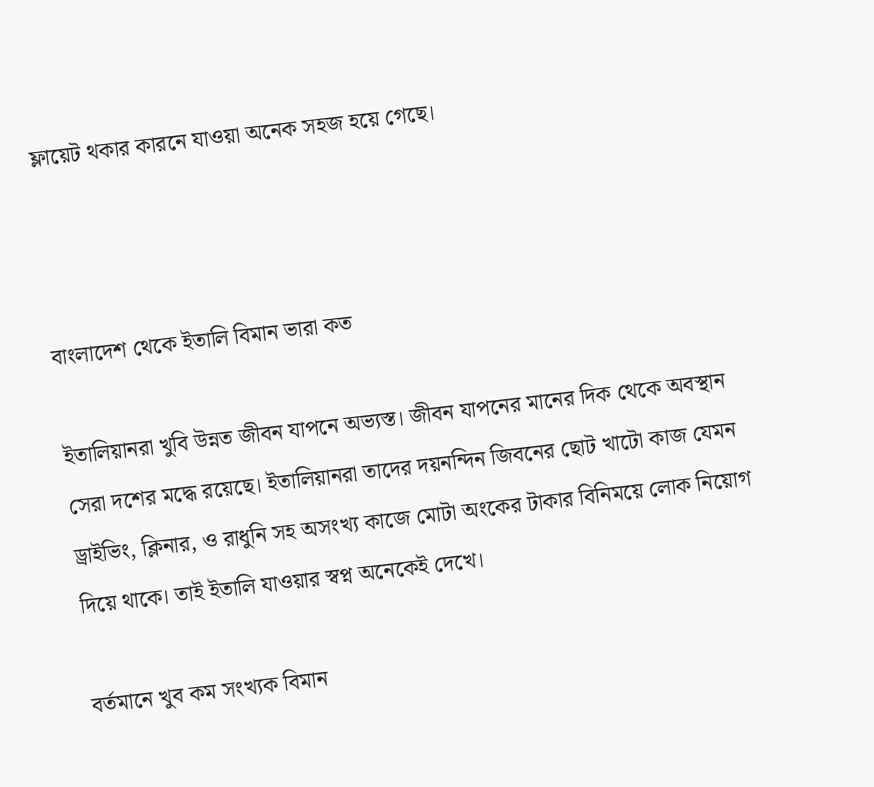ফ্লায়েট থকার কারনে যাওয়া অনেক সহজ হয়ে গেছে।



বাংলাদেশ থেকে ইতালি বিমান ভারা কত

ইতালিয়ানরা খুবি উন্নত জীবন যাপনে অভ্যস্ত। জীবন যাপনের মানের দিক থেকে অবস্থান সেরা দশের মদ্ধে রয়েছে। ইতালিয়ানরা তাদের দয়নন্দিন জিবনের ছোট খাটো কাজ যেমন ড্রাইভিং, ক্লিনার, ও রাধুনি সহ অসংখ্য কাজে মোটা অংকের টাকার বিনিময়ে লোক নিয়োগ দিয়ে থাকে। তাই ইতালি যাওয়ার স্বপ্ন অনেকেই দেখে।

বর্তমানে খুব কম সংখ্যক বিমান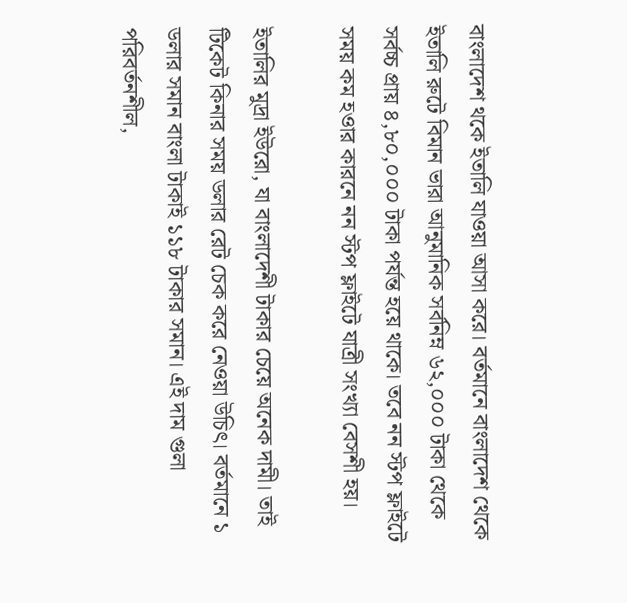বাংলাদেশ থকে ইতালি যাওয়া আসা করে। বর্তমানে বাংলাদেশ থেকে ইতালি রুটে বিমান ভারা আনুমানিক সর্বনিম্ন ৬২,০০০ টাকা থেকে সর্বচ্চ প্রায় ৪,৮০,০০০ টাকা পর্যন্ত হয়ে থাকে। তবে নন স্টপ ফ্লাইটে সময় কম হওার কারনে নন স্টপ ফ্লাইটে যাত্রী সংখ্যা বেসশী হয়।

ইতালির মুদ্রা ইউরো, যা বাংলাদেশী টাকার চেয়ে অনেক দামী। তাই টিকেট কিনার সময় ডলার রেট চেক করে নেওয়া উচিৎ। বর্তমানে ১ ডলার সমান বাংলা টাকাই ১১৮ টাকার সমান। এই দাম গুলা পরিবর্তনশীল,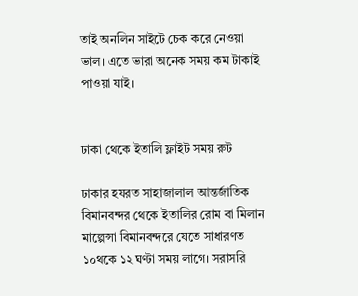তাই অনলিন সাইটে চেক করে নেওয়া ভাল। এতে ভারা অনেক সময় কম টাকাই পাওয়া যাই।


ঢাকা থেকে ইতালি ফ্লাইট সময় রুট

ঢাকার হযরত সাহাজালাল আন্তর্জাতিক বিমানবন্দর থেকে ইতালির রোম বা মিলান মাল্পেন্সা বিমানবন্দরে যেতে সাধারণত ১০থকে ১২ ঘণ্টা সময় লাগে। সরাসরি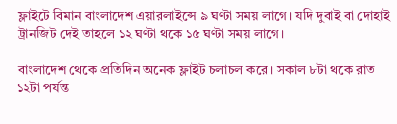ফ্লাইটে বিমান বাংলাদেশ এয়ারলাইন্সে ৯ ঘণ্টা সময় লাগে। যদি দুবাই বা দোহাই ট্রানজিট দেই তাহলে ১২ ঘণ্টা থকে ১৫ ঘণ্টা সময় লাগে।

বাংলাদেশ থেকে প্রতিদিন অনেক ফ্লাইট চলাচল করে। সকাল ৮টা থকে রাত ১২টা পর্যন্ত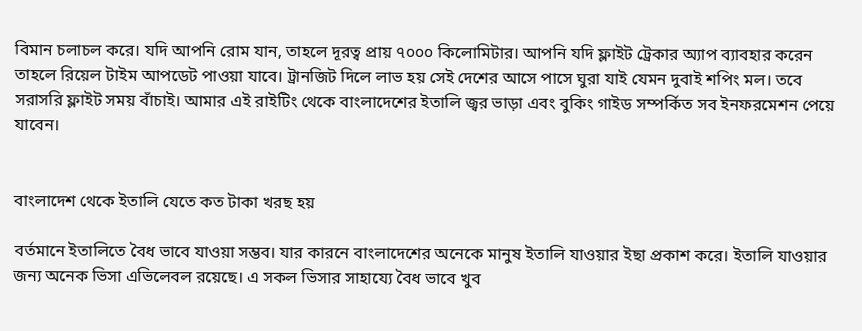বিমান চলাচল করে। যদি আপনি রোম যান, তাহলে দূরত্ব প্রায় ৭০০০ কিলোমিটার। আপনি যদি ফ্লাইট ট্রেকার অ্যাপ ব্যাবহার করেন তাহলে রিয়েল টাইম আপডেট পাওয়া যাবে। ট্রানজিট দিলে লাভ হয় সেই দেশের আসে পাসে ঘুরা যাই যেমন দুবাই শপিং মল। তবে সরাসরি ফ্লাইট সময় বাঁচাই। আমার এই রাইটিং থেকে বাংলাদেশের ইতালি জ্বর ভাড়া এবং বুকিং গাইড সম্পর্কিত সব ইনফরমেশন পেয়ে যাবেন।


বাংলাদেশ থেকে ইতালি যেতে কত টাকা খরছ হয়

বর্তমানে ইতালিতে বৈধ ভাবে যাওয়া সম্ভব। যার কারনে বাংলাদেশের অনেকে মানুষ ইতালি যাওয়ার ইছা প্রকাশ করে। ইতালি যাওয়ার জন্য অনেক ভিসা এভিলেবল রয়েছে। এ সকল ভিসার সাহায্যে বৈধ ভাবে খুব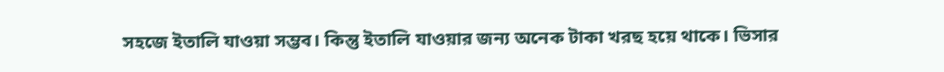সহজে ইতালি যাওয়া সম্ভব। কিন্তু ইতালি যাওয়ার জন্য অনেক টাকা খরছ হয়ে থাকে। ভিসার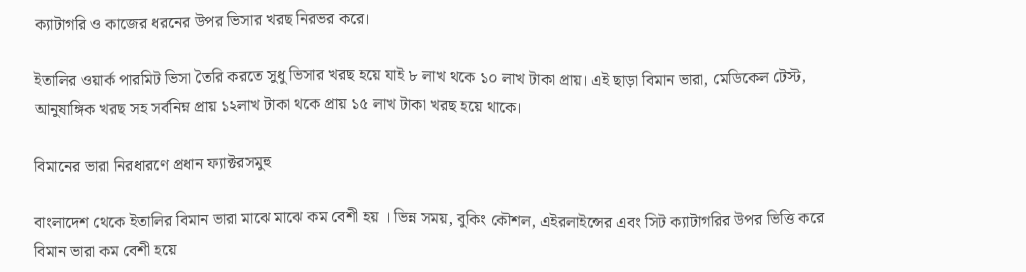ক্যাটাগরি ও কাজের ধরনের উপর ভিসার খরছ নিরভর করে।

ইতালির ওয়ার্ক পারমিট ভিসা তৈরি করতে সুধু ভিসার খরছ হয়ে যাই ৮ লাখ থকে ১০ লাখ টাকা প্রায়। এই ছাড়া বিমান ভারা, মেডিকেল টেস্ট, আনুষাঙ্গিক খরছ সহ সর্বনিম্ন প্রায় ১২লাখ টাকা থকে প্রায় ১৫ লাখ টাকা খরছ হয়ে থাকে।

বিমানের ভারা নিরধারণে প্রধান ফ্যাক্টরসমুহু

বাংলাদেশ থেকে ইতালির বিমান ভারা মাঝে মাঝে কম বেশী হয় । ভিন্ন সময়, বুকিং কৌশল, এইরলাইন্সের এবং সিট ক্যাটাগরির উপর ভিত্তি করে বিমান ভারা কম বেশী হয়ে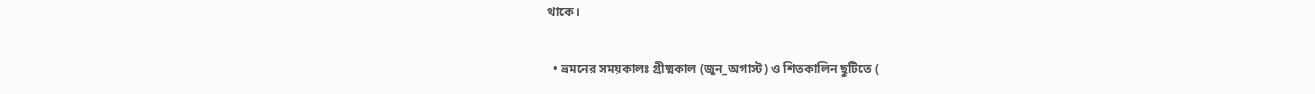থাকে।

  • ভ্রমনের সময়কালঃ গ্রীষ্মকাল (জুন_অগাস্ট) ও শিতকালিন ছুটিতে (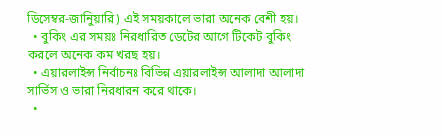ডিসেম্বর-জানিুয়ারি) এই সময়কালে ভারা অনেক বেশী হয়।
  • বুকিং এর সময়ঃ নিরধারিত ডেটের আগে টিকেট বুকিং করলে অনেক কম খরছ হয়।
  • এয়ারলাইন্স নির্বাচনঃ বিভিন্ন এয়ারলাইন্স আলাদা আলাদা সার্ভিস ও ভারা নিরধারন করে থাকে।
  •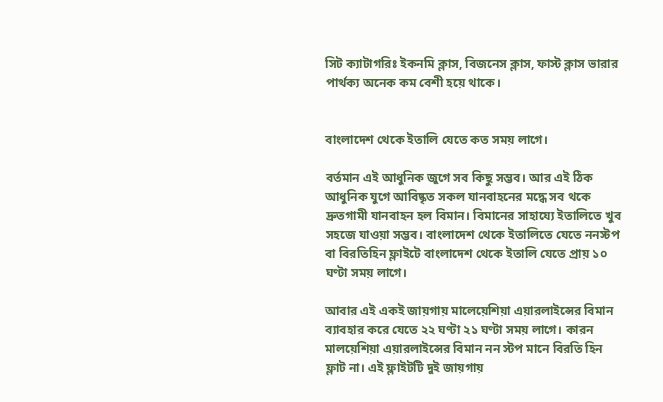সিট ক্যাটাগরিঃ ইকনমি ক্লাস, বিজনেস ক্লাস, ফাস্ট ক্লাস ভারার পার্থক্য অনেক কম বেশী হয়ে থাকে।


বাংলাদেশ থেকে ইতালি যেতে কত সময় লাগে।

বর্তমান এই আধুনিক জুগে সব কিছু সম্ভব। আর এই ঠিক আধুনিক যুগে আবিষ্কৃত সকল যানবাহনের মদ্ধে সব থকে দ্রুতগামী যানবাহন হল বিমান। বিমানের সাহায্যে ইতালিতে খুব সহজে যাওয়া সম্ভব। বাংলাদেশ থেকে ইতালিতে যেতে ননস্টপ বা বিরতিহিন ফ্লাইটে বাংলাদেশ থেকে ইতালি যেতে প্রায় ১০  ঘণ্টা সময় লাগে।

আবার এই একই জায়গায় মালেয়েশিয়া এয়ারলাইন্সের বিমান ব্যাবহার করে যেতে ২২ ঘণ্টা ২১ ঘণ্টা সময় লাগে। কারন মালয়েশিয়া এয়ারলাইন্সের বিমান নন স্টপ মানে বিরতি হিন ফ্লাট না। এই ফ্লাইটটি দুই জায়গায়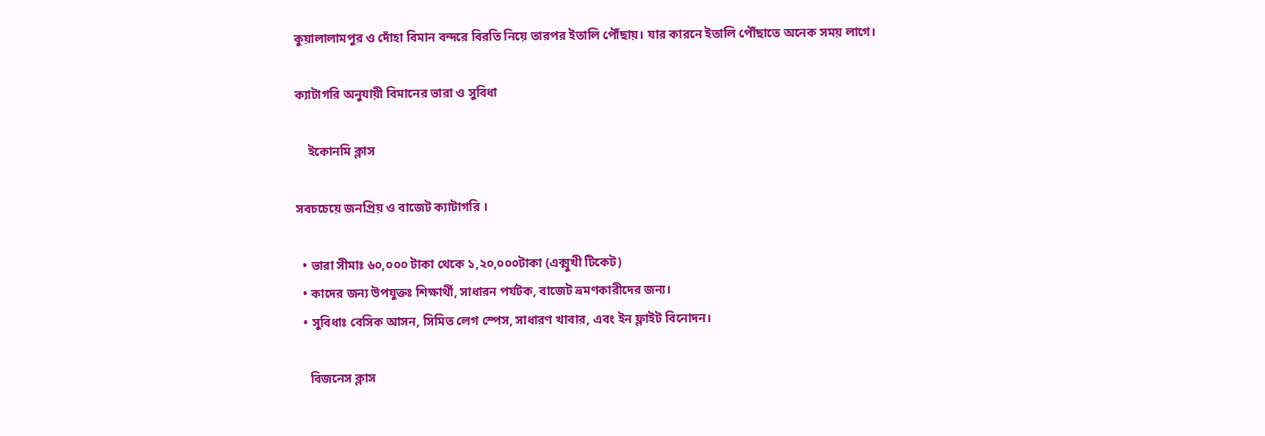কুয়ালালামপুর ও দোঁহা বিমান বন্দরে বিরতি নিয়ে তারপর ইতালি পৌঁছায়। যার কারনে ইতালি পৌঁছাতে অনেক সময় লাগে।

ক্যাটাগরি অনুযায়ী বিমানের ভারা ও সুবিধা

    ইকোনমি ক্লাস

সবচচেয়ে জনপ্রিয় ও বাজেট ক্যাটাগরি ।

  • ভারা সীমাঃ ৬০,০০০ টাকা থেকে ১,২০,০০০টাকা (এক্মুখী টিকেট)
  • কাদের জন্য উপযুক্তঃ শিক্ষার্থী, সাধারন পর্যটক, বাজেট ভ্রমণকারীদের জন্য।
  • সুবিধাঃ বেসিক আসন, সিমিত লেগ স্পেস, সাধারণ খাবার, এবং ইন ফ্লাইট বিনোদন।

    বিজনেস ক্লাস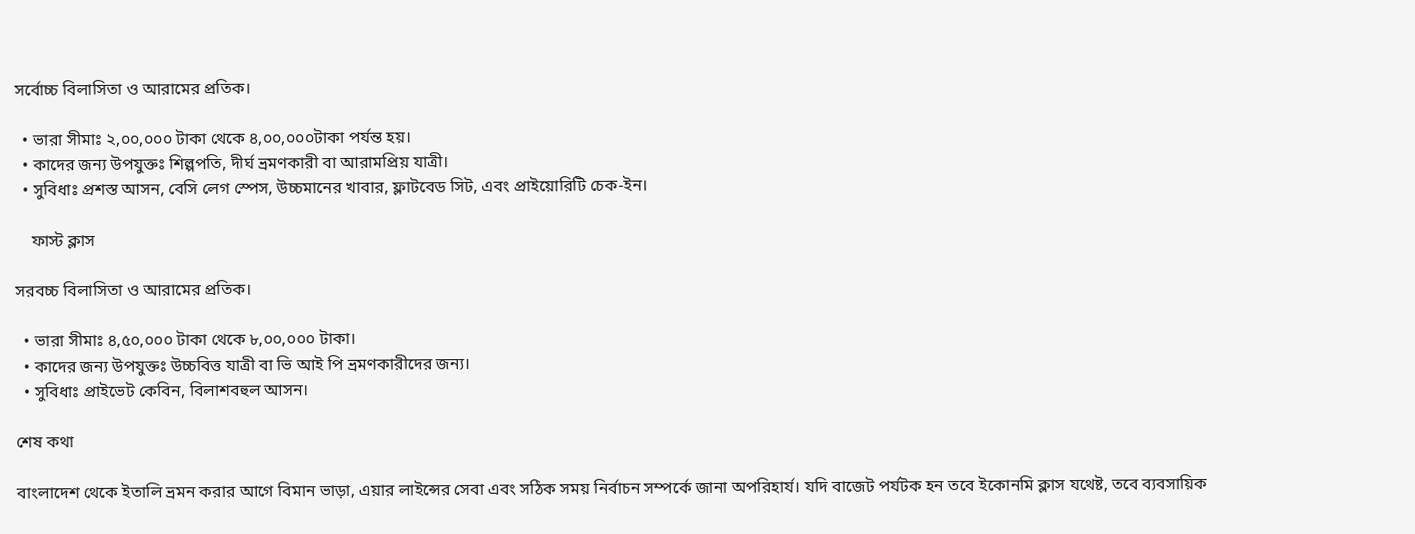সর্বোচ্চ বিলাসিতা ও আরামের প্রতিক।

  • ভারা সীমাঃ ২,০০,০০০ টাকা থেকে ৪,০০,০০০টাকা পর্যন্ত হয়।
  • কাদের জন্য উপযুক্তঃ শিল্পপতি, দীর্ঘ ভ্রমণকারী বা আরামপ্রিয় যাত্রী।
  • সুবিধাঃ প্রশস্ত আসন, বেসি লেগ স্পেস, উচ্চমানের খাবার, ফ্লাটবেড সিট, এবং প্রাইয়োরিটি চেক-ইন।

    ফাস্ট ক্লাস

সরবচ্চ বিলাসিতা ও আরামের প্রতিক।

  • ভারা সীমাঃ ৪,৫০,০০০ টাকা থেকে ৮,০০,০০০ টাকা।
  • কাদের জন্য উপযুক্তঃ উচ্চবিত্ত যাত্রী বা ভি আই পি ভ্রমণকারীদের জন্য।
  • সুবিধাঃ প্রাইভেট কেবিন, বিলাশবহুল আসন।

শেষ কথা

বাংলাদেশ থেকে ইতালি ভ্রমন করার আগে বিমান ভাড়া, এয়ার লাইন্সের সেবা এবং সঠিক সময় নির্বাচন সম্পর্কে জানা অপরিহার্য। যদি বাজেট পর্যটক হন তবে ইকোনমি ক্লাস যথেষ্ট, তবে ব্যবসায়িক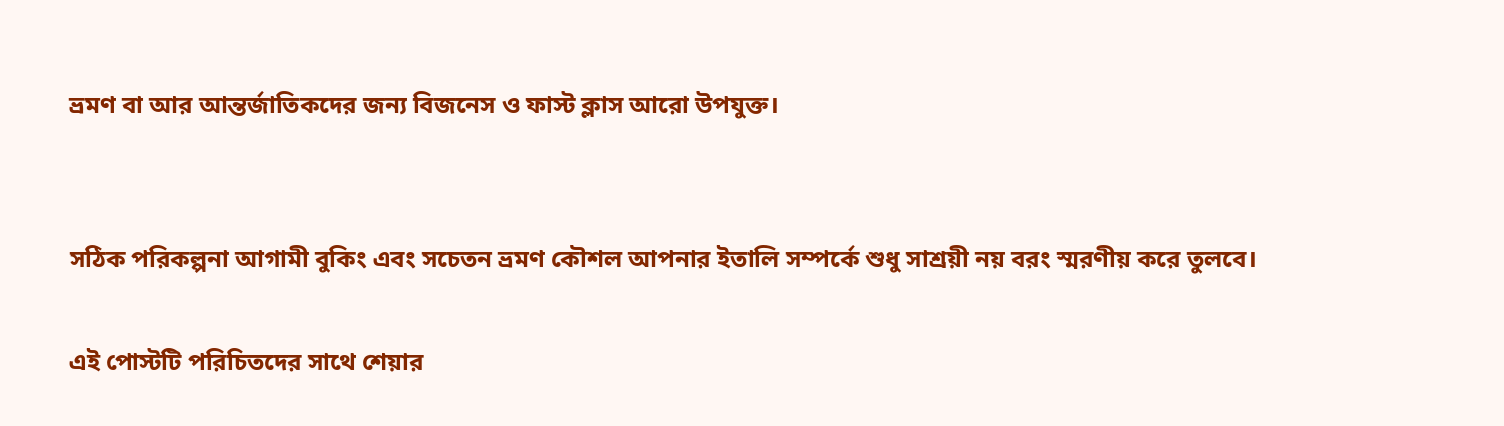ভ্রমণ বা আর আন্তর্জাতিকদের জন্য বিজনেস ও ফাস্ট ক্লাস আরো উপযুক্ত।


সঠিক পরিকল্পনা আগামী বুকিং এবং সচেতন ভ্রমণ কৌশল আপনার ইতালি সম্পর্কে শুধু সাশ্রয়ী নয় বরং স্মরণীয় করে তুলবে।

এই পোস্টটি পরিচিতদের সাথে শেয়ার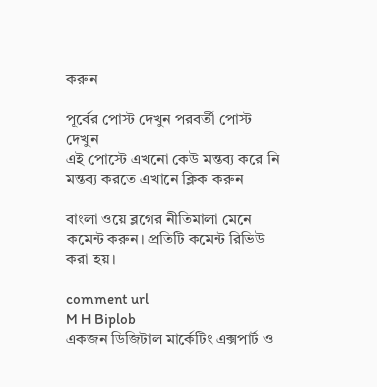করুন

পূর্বের পোস্ট দেখুন পরবর্তী পোস্ট দেখুন
এই পোস্টে এখনো কেউ মন্তব্য করে নি
মন্তব্য করতে এখানে ক্লিক করুন

বাংলা ওয়ে ব্লগের নীতিমালা মেনে কমেন্ট করুন। প্রতিটি কমেন্ট রিভিউ করা হয়।

comment url
M H Biplob
একজন ডিজিটাল মার্কেটিং এক্সপার্ট ও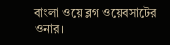বাংলা ওয়ে ব্লগ ওয়েবসাটের ওনার।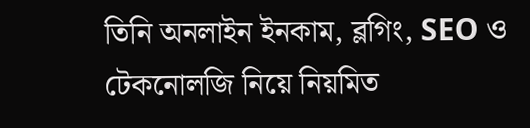তিনি অনলাইন ইনকাম, ব্লগিং, SEO ও টেকনোলজি নিয়ে নিয়মিত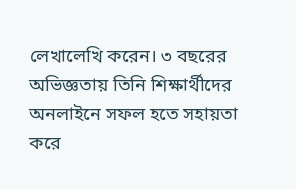লেখালেখি করেন। ৩ বছরের অভিজ্ঞতায় তিনি শিক্ষার্থীদের অনলাইনে সফল হতে সহায়তা করে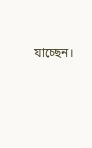যাচ্ছেন।